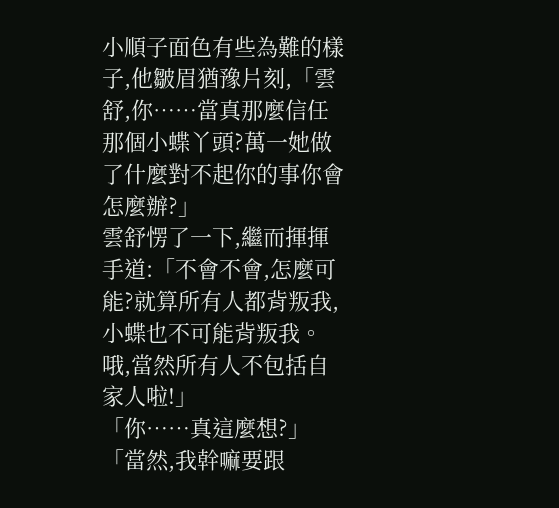小順子面色有些為難的樣子,他皺眉猶豫片刻,「雲舒,你……當真那麼信任那個小蝶丫頭?萬一她做了什麼對不起你的事你會怎麼辦?」
雲舒愣了一下,繼而揮揮手道:「不會不會,怎麼可能?就算所有人都背叛我,小蝶也不可能背叛我。哦,當然所有人不包括自家人啦!」
「你……真這麼想?」
「當然,我幹嘛要跟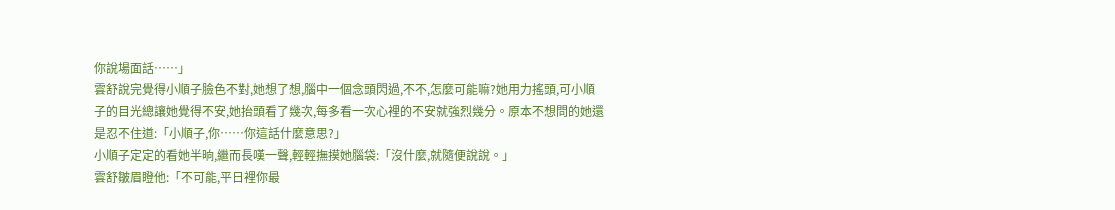你說場面話……」
雲舒說完覺得小順子臉色不對,她想了想,腦中一個念頭閃過,不不,怎麼可能嘛?她用力搖頭,可小順子的目光總讓她覺得不安,她抬頭看了幾次,每多看一次心裡的不安就強烈幾分。原本不想問的她還是忍不住道:「小順子,你……你這話什麼意思?」
小順子定定的看她半晌,繼而長嘆一聲,輕輕撫摸她腦袋:「沒什麼,就隨便說說。」
雲舒皺眉瞪他:「不可能,平日裡你最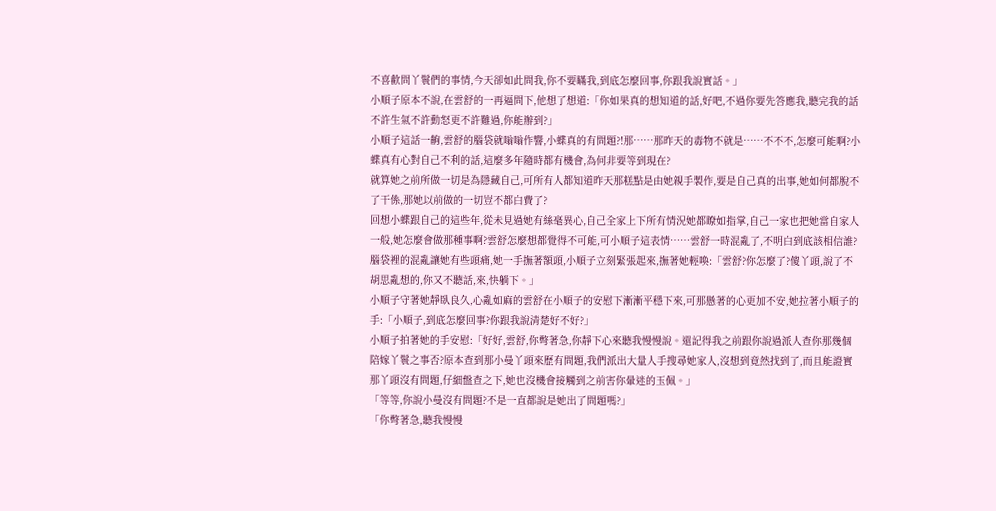不喜歡問丫鬟們的事情,今天卻如此問我,你不要瞞我,到底怎麼回事,你跟我說實話。」
小順子原本不說,在雲舒的一再逼問下,他想了想道:「你如果真的想知道的話,好吧,不過你要先答應我,聽完我的話不許生氣不許動怒更不許難過,你能辦到?」
小順子這話一齣,雲舒的腦袋就嗡嗡作響,小蝶真的有問題?!那……那昨天的毒物不就是……不不不,怎麼可能啊?小蝶真有心對自己不利的話,這麼多年隨時都有機會,為何非要等到現在?
就算她之前所做一切是為隱藏自己,可所有人都知道昨天那糕點是由她親手製作,要是自己真的出事,她如何都脫不了干係,那她以前做的一切豈不都白費了?
回想小蝶跟自己的這些年,從未見過她有絲毫異心,自己全家上下所有情況她都瞭如指掌,自己一家也把她當自家人一般,她怎麼會做那種事啊?雲舒怎麼想都覺得不可能,可小順子這表情……雲舒一時混亂了,不明白到底該相信誰?
腦袋裡的混亂讓她有些頭痛,她一手撫著額頭,小順子立刻緊張起來,撫著她輕喚:「雲舒?你怎麼了?傻丫頭,說了不胡思亂想的,你又不聽話,來,快躺下。」
小順子守著她靜臥良久,心亂如麻的雲舒在小順子的安慰下漸漸平穩下來,可那懸著的心更加不安,她拉著小順子的手:「小順子,到底怎麼回事?你跟我說清楚好不好?」
小順子拍著她的手安慰:「好好,雲舒,你彆著急,你靜下心來聽我慢慢說。還記得我之前跟你說過派人查你那幾個陪嫁丫鬟之事否?原本查到那小曼丫頭來歷有問題,我們派出大量人手搜尋她家人,沒想到竟然找到了,而且能證實那丫頭沒有問題,仔細盤查之下,她也沒機會接觸到之前害你暈迷的玉佩。」
「等等,你說小曼沒有問題?不是一直都說是她出了問題嗎?」
「你彆著急,聽我慢慢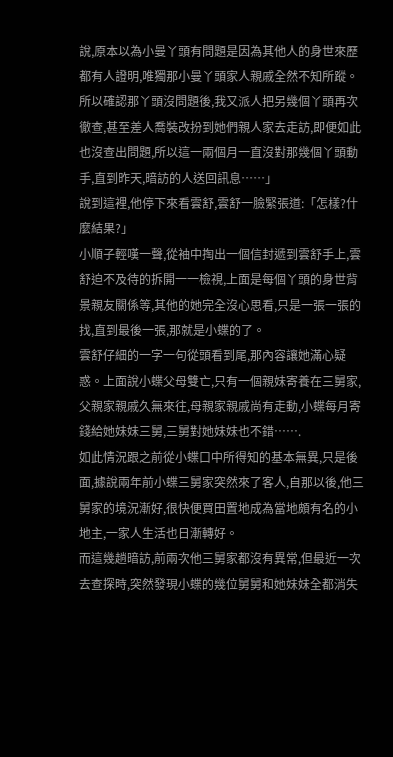說,原本以為小曼丫頭有問題是因為其他人的身世來歷都有人證明,唯獨那小曼丫頭家人親戚全然不知所蹤。
所以確認那丫頭沒問題後,我又派人把另幾個丫頭再次徹查,甚至差人喬裝改扮到她們親人家去走訪,即便如此也沒查出問題,所以這一兩個月一直沒對那幾個丫頭動手,直到昨天,暗訪的人送回訊息……」
說到這裡,他停下來看雲舒,雲舒一臉緊張道:「怎樣?什麼結果?」
小順子輕嘆一聲,從袖中掏出一個信封遞到雲舒手上,雲舒迫不及待的拆開一一檢視,上面是每個丫頭的身世背景親友關係等,其他的她完全沒心思看,只是一張一張的找,直到最後一張,那就是小蝶的了。
雲舒仔細的一字一句從頭看到尾,那內容讓她滿心疑惑。上面說小蝶父母雙亡,只有一個親妹寄養在三舅家,父親家親戚久無來往,母親家親戚尚有走動,小蝶每月寄錢給她妹妹三舅,三舅對她妹妹也不錯…….
如此情況跟之前從小蝶口中所得知的基本無異,只是後面,據說兩年前小蝶三舅家突然來了客人,自那以後,他三舅家的境況漸好,很快便買田置地成為當地頗有名的小地主,一家人生活也日漸轉好。
而這幾趟暗訪,前兩次他三舅家都沒有異常,但最近一次去查探時,突然發現小蝶的幾位舅舅和她妹妹全都消失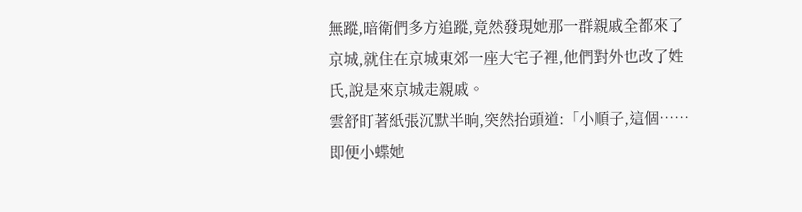無蹤,暗衛們多方追蹤,竟然發現她那一群親戚全都來了京城,就住在京城東郊一座大宅子裡,他們對外也改了姓氏,說是來京城走親戚。
雲舒盯著紙張沉默半晌,突然抬頭道:「小順子,這個……即便小蝶她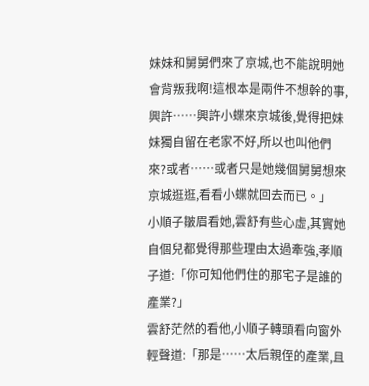妹妹和舅舅們來了京城,也不能說明她會背叛我啊!這根本是兩件不想幹的事,興許……興許小蝶來京城後,覺得把妹妹獨自留在老家不好,所以也叫他們來?或者……或者只是她幾個舅舅想來京城逛逛,看看小蝶就回去而已。」
小順子皺眉看她,雲舒有些心虛,其實她自個兒都覺得那些理由太過牽強,孝順子道:「你可知他們住的那宅子是誰的產業?」
雲舒茫然的看他,小順子轉頭看向窗外輕聲道:「那是……太后親侄的產業,且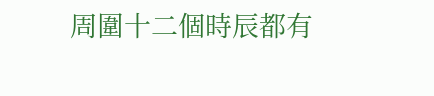周圍十二個時辰都有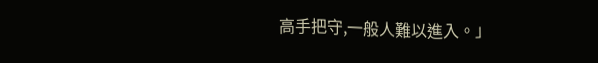高手把守,一般人難以進入。」